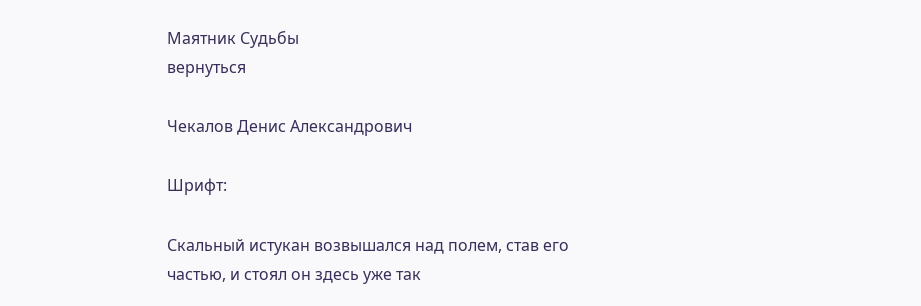Маятник Судьбы
вернуться

Чекалов Денис Александрович

Шрифт:

Скальный истукан возвышался над полем, став его частью, и стоял он здесь уже так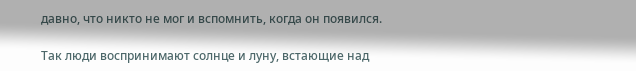давно, что никто не мог и вспомнить, когда он появился.

Так люди воспринимают солнце и луну, встающие над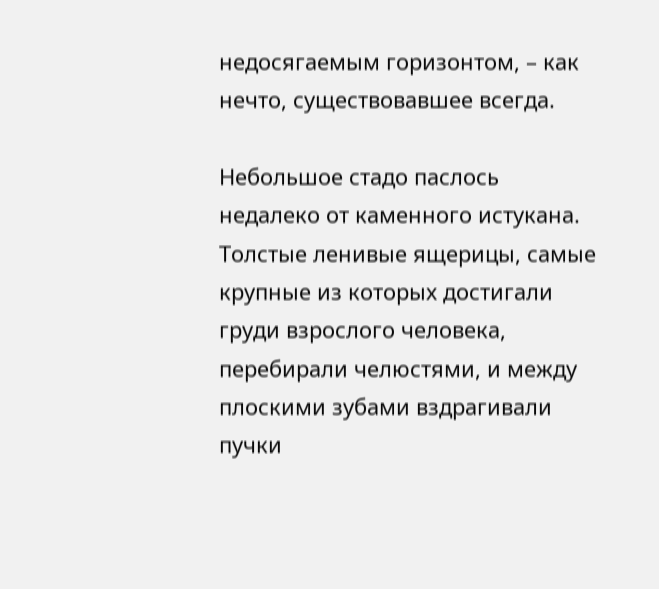недосягаемым горизонтом, – как нечто, существовавшее всегда.

Небольшое стадо паслось недалеко от каменного истукана. Толстые ленивые ящерицы, самые крупные из которых достигали груди взрослого человека, перебирали челюстями, и между плоскими зубами вздрагивали пучки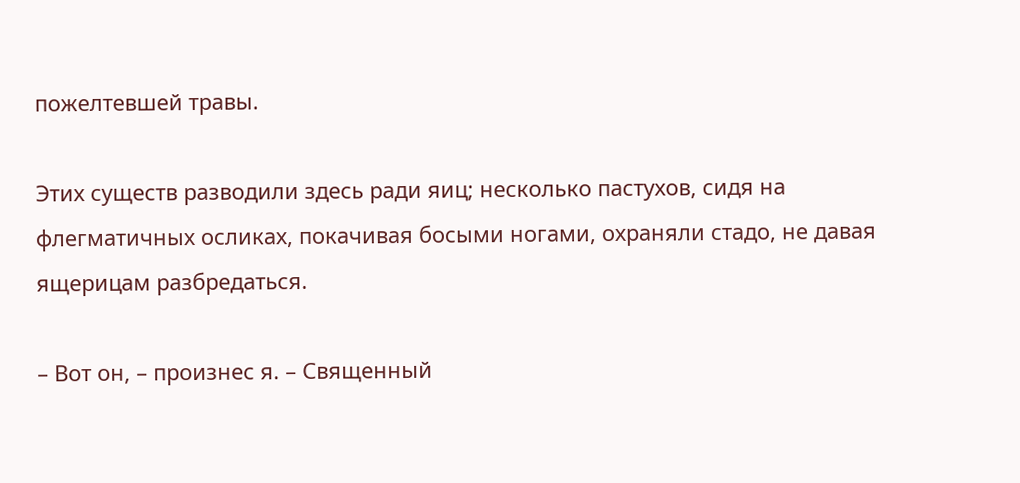пожелтевшей травы.

Этих существ разводили здесь ради яиц; несколько пастухов, сидя на флегматичных осликах, покачивая босыми ногами, охраняли стадо, не давая ящерицам разбредаться.

– Вот он, – произнес я. – Священный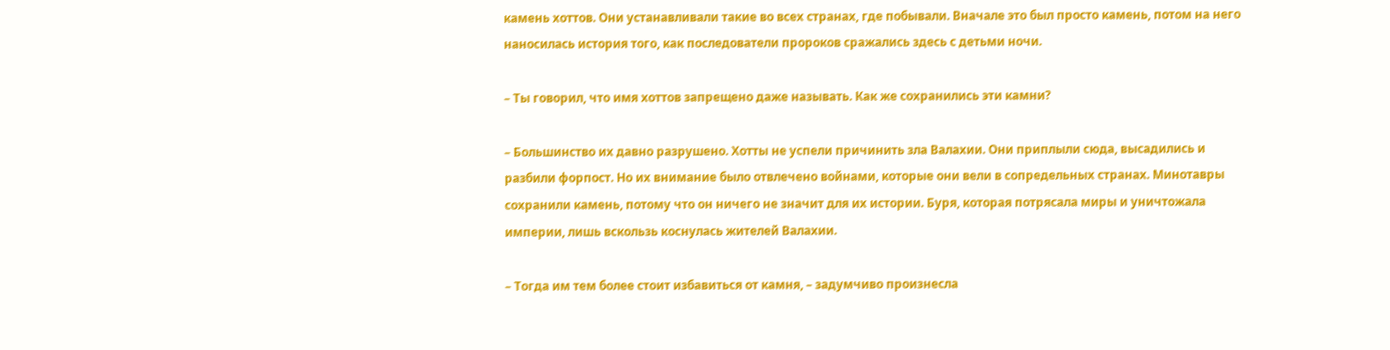камень хоттов. Они устанавливали такие во всех странах, где побывали. Вначале это был просто камень, потом на него наносилась история того, как последователи пророков сражались здесь с детьми ночи.

– Ты говорил, что имя хоттов запрещено даже называть. Как же сохранились эти камни?

– Большинство их давно разрушено. Хотты не успели причинить зла Валахии. Они приплыли сюда, высадились и разбили форпост. Но их внимание было отвлечено войнами, которые они вели в сопредельных странах. Минотавры сохранили камень, потому что он ничего не значит для их истории. Буря, которая потрясала миры и уничтожала империи, лишь вскользь коснулась жителей Валахии.

– Тогда им тем более стоит избавиться от камня, – задумчиво произнесла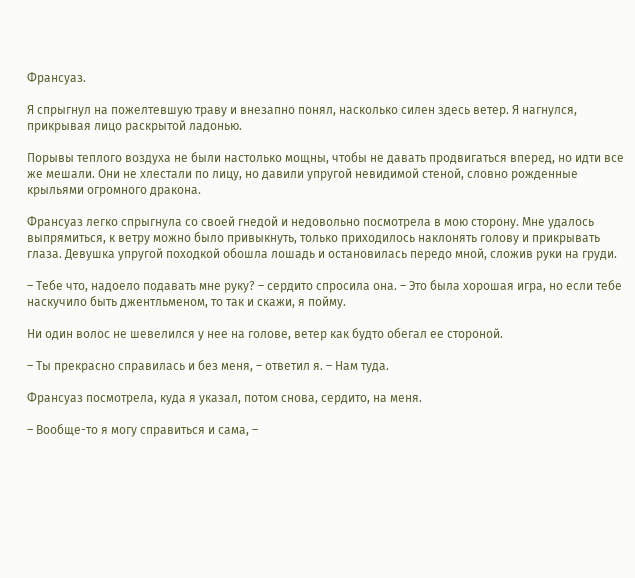Франсуаз.

Я спрыгнул на пожелтевшую траву и внезапно понял, насколько силен здесь ветер. Я нагнулся, прикрывая лицо раскрытой ладонью.

Порывы теплого воздуха не были настолько мощны, чтобы не давать продвигаться вперед, но идти все же мешали. Они не хлестали по лицу, но давили упругой невидимой стеной, словно рожденные крыльями огромного дракона.

Франсуаз легко спрыгнула со своей гнедой и недовольно посмотрела в мою сторону. Мне удалось выпрямиться, к ветру можно было привыкнуть, только приходилось наклонять голову и прикрывать глаза. Девушка упругой походкой обошла лошадь и остановилась передо мной, сложив руки на груди.

– Тебе что, надоело подавать мне руку? – сердито спросила она. – Это была хорошая игра, но если тебе наскучило быть джентльменом, то так и скажи, я пойму.

Ни один волос не шевелился у нее на голове, ветер как будто обегал ее стороной.

– Ты прекрасно справилась и без меня, – ответил я. – Нам туда.

Франсуаз посмотрела, куда я указал, потом снова, сердито, на меня.

– Вообще-то я могу справиться и сама, –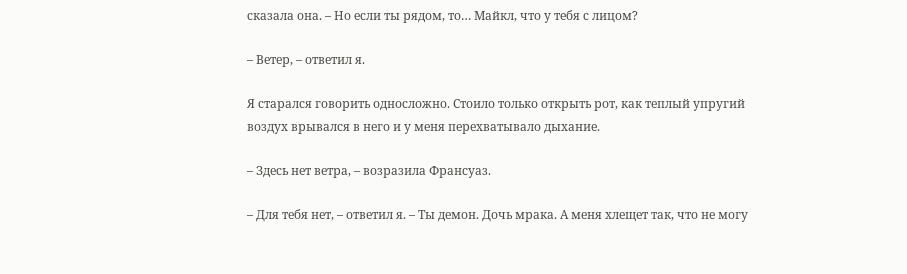сказала она. – Но если ты рядом, то… Майкл, что у тебя с лицом?

– Ветер, – ответил я.

Я старался говорить односложно. Стоило только открыть рот, как теплый упругий воздух врывался в него и у меня перехватывало дыхание.

– Здесь нет ветра, – возразила Франсуаз.

– Для тебя нет, – ответил я. – Ты демон. Дочь мрака. А меня хлещет так, что не могу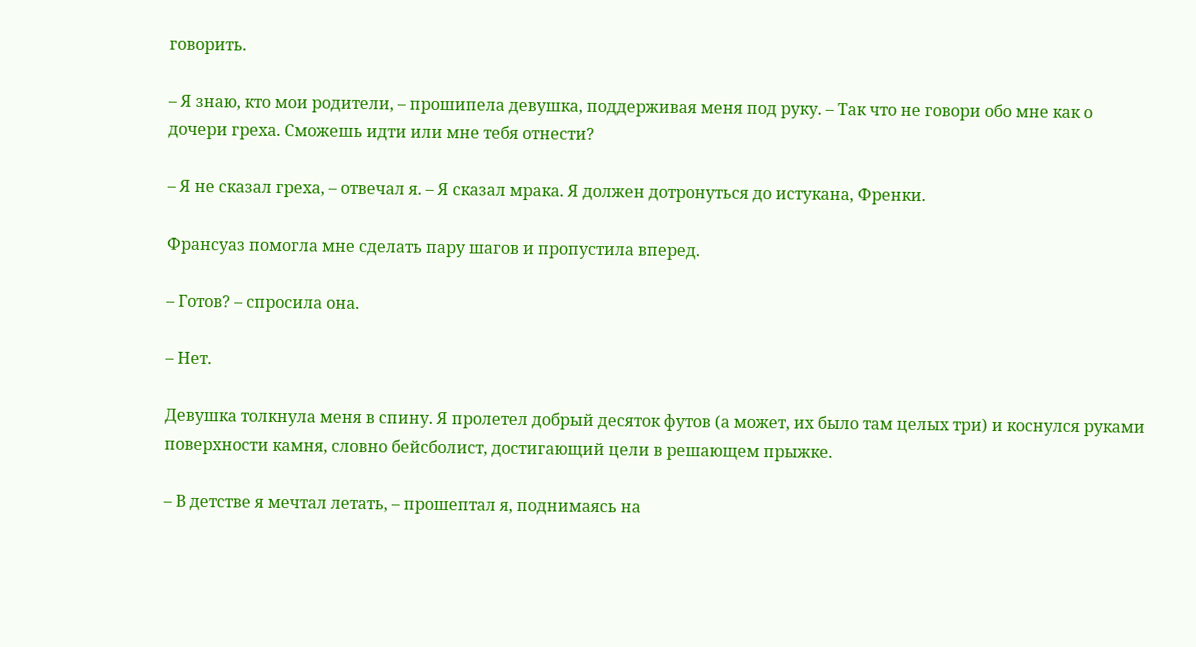говорить.

– Я знаю, кто мои родители, – прошипела девушка, поддерживая меня под руку. – Так что не говори обо мне как о дочери греха. Сможешь идти или мне тебя отнести?

– Я не сказал греха, – отвечал я. – Я сказал мрака. Я должен дотронуться до истукана, Френки.

Франсуаз помогла мне сделать пару шагов и пропустила вперед.

– Готов? – спросила она.

– Нет.

Девушка толкнула меня в спину. Я пролетел добрый десяток футов (а может, их было там целых три) и коснулся руками поверхности камня, словно бейсболист, достигающий цели в решающем прыжке.

– В детстве я мечтал летать, – прошептал я, поднимаясь на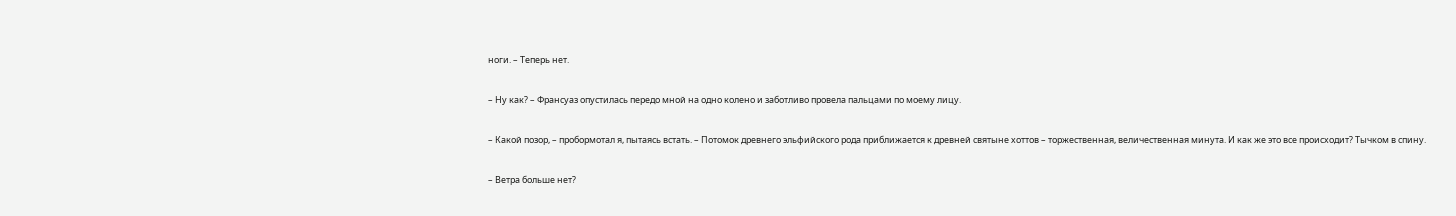ноги. – Теперь нет.

– Ну как? – Франсуаз опустилась передо мной на одно колено и заботливо провела пальцами по моему лицу.

– Какой позор, – пробормотал я, пытаясь встать. – Потомок древнего эльфийского рода приближается к древней святыне хоттов – торжественная, величественная минута. И как же это все происходит? Тычком в спину.

– Ветра больше нет?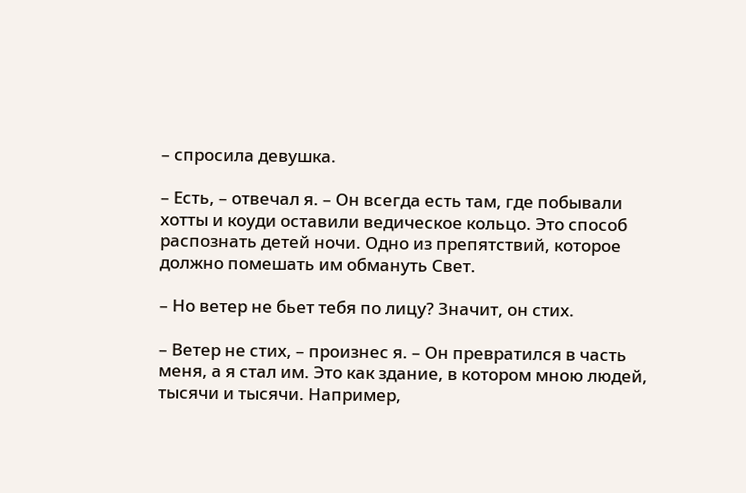– спросила девушка.

– Есть, – отвечал я. – Он всегда есть там, где побывали хотты и коуди оставили ведическое кольцо. Это способ распознать детей ночи. Одно из препятствий, которое должно помешать им обмануть Свет.

– Но ветер не бьет тебя по лицу? Значит, он стих.

– Ветер не стих, – произнес я. – Он превратился в часть меня, а я стал им. Это как здание, в котором мною людей, тысячи и тысячи. Например,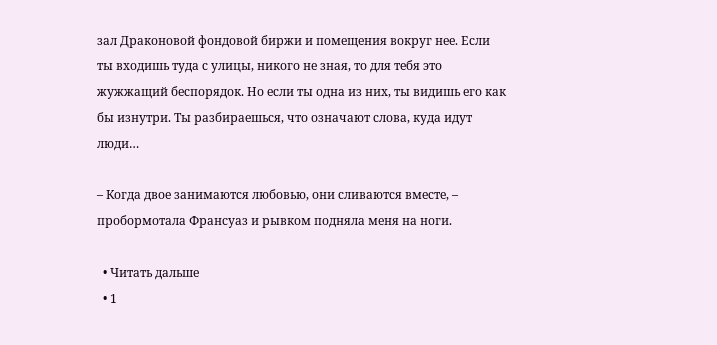зал Драконовой фондовой биржи и помещения вокруг нее. Если ты входишь туда с улицы, никого не зная, то для тебя это жужжащий беспорядок. Но если ты одна из них, ты видишь его как бы изнутри. Ты разбираешься, что означают слова, куда идут люди…

– Когда двое занимаются любовью, они сливаются вместе, – пробормотала Франсуаз и рывком подняла меня на ноги.

  • Читать дальше
  • 1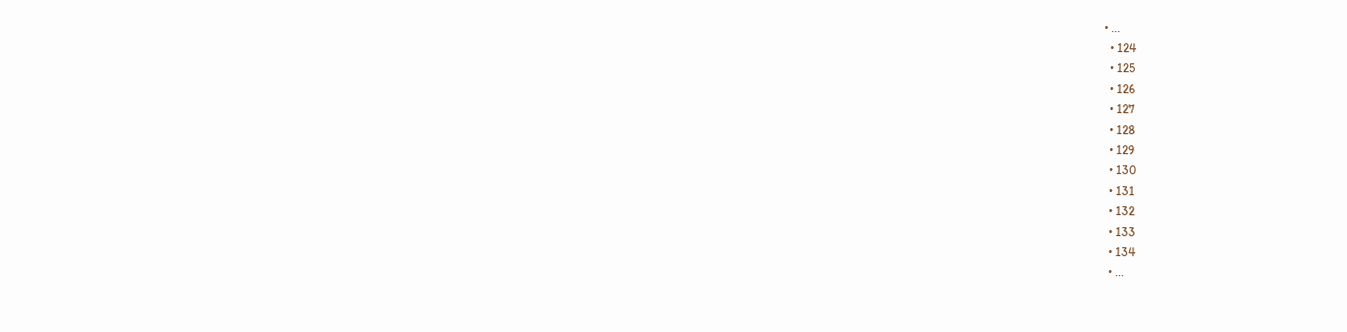• ...
  • 124
  • 125
  • 126
  • 127
  • 128
  • 129
  • 130
  • 131
  • 132
  • 133
  • 134
  • ...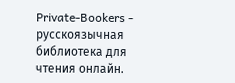Private-Bookers - русскоязычная библиотека для чтения онлайн.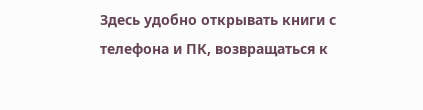Здесь удобно открывать книги с телефона и ПК, возвращаться к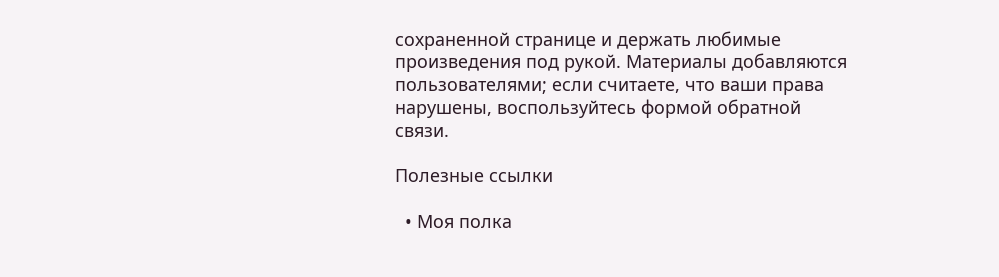сохраненной странице и держать любимые произведения под рукой. Материалы добавляются пользователями; если считаете, что ваши права нарушены, воспользуйтесь формой обратной связи.

Полезные ссылки

  • Моя полка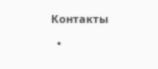Контакты

  •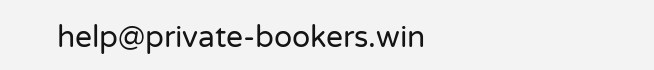help@private-bookers.win